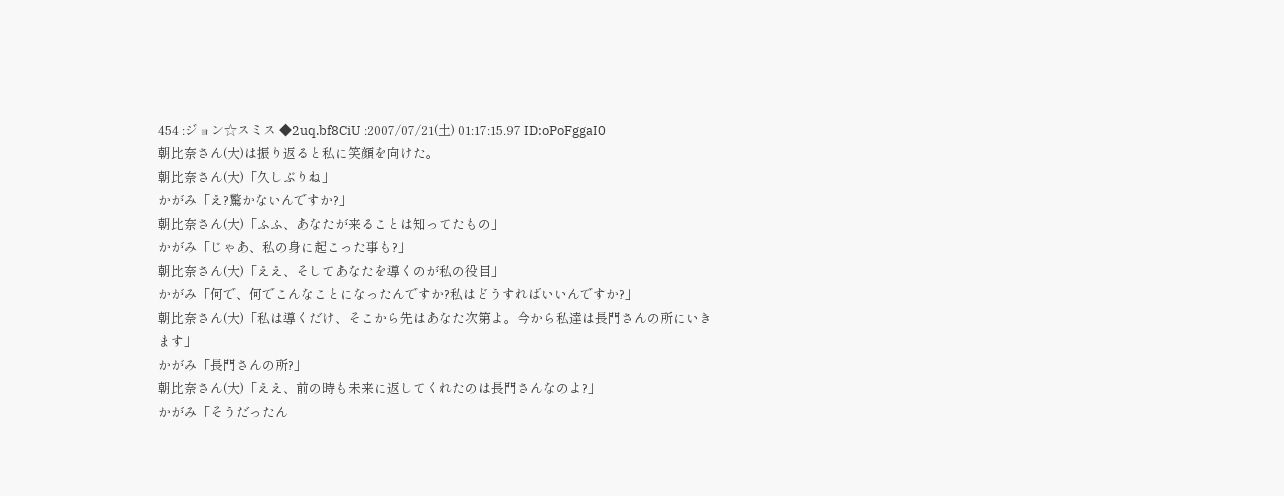454 :ジョン☆スミス ◆2uq.bf8CiU :2007/07/21(土) 01:17:15.97 ID:oPoFggaI0
朝比奈さん(大)は振り返ると私に笑顔を向けた。
朝比奈さん(大)「久しぶりね」
かがみ「え?驚かないんですか?」
朝比奈さん(大)「ふふ、あなたが来ることは知ってたもの」
かがみ「じゃあ、私の身に起こった事も?」
朝比奈さん(大)「ええ、そしてあなたを導くのが私の役目」
かがみ「何で、何でこんなことになったんですか?私はどうすればいいんですか?」
朝比奈さん(大)「私は導くだけ、そこから先はあなた次第よ。今から私達は長門さんの所にいきます」
かがみ「長門さんの所?」
朝比奈さん(大)「ええ、前の時も未来に返してくれたのは長門さんなのよ?」
かがみ「そうだったん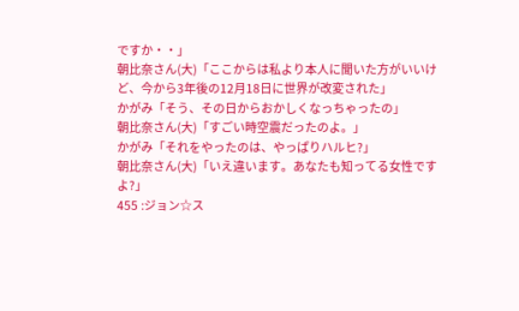ですか・・」
朝比奈さん(大)「ここからは私より本人に聞いた方がいいけど、今から3年後の12月18日に世界が改変された」
かがみ「そう、その日からおかしくなっちゃったの」
朝比奈さん(大)「すごい時空震だったのよ。」
かがみ「それをやったのは、やっぱりハルヒ?」
朝比奈さん(大)「いえ違います。あなたも知ってる女性ですよ?」
455 :ジョン☆ス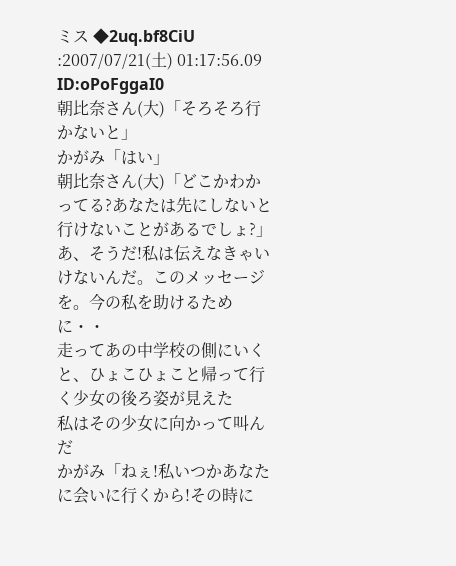ミス ◆2uq.bf8CiU :2007/07/21(土) 01:17:56.09 ID:oPoFggaI0
朝比奈さん(大)「そろそろ行かないと」
かがみ「はい」
朝比奈さん(大)「どこかわかってる?あなたは先にしないと行けないことがあるでしょ?」
あ、そうだ!私は伝えなきゃいけないんだ。このメッセージを。今の私を助けるために・・
走ってあの中学校の側にいくと、ひょこひょこと帰って行く少女の後ろ姿が見えた
私はその少女に向かって叫んだ
かがみ「ねぇ!私いつかあなたに会いに行くから!その時に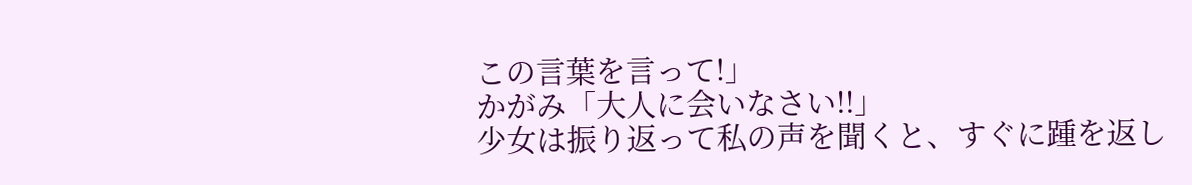この言葉を言って!」
かがみ「大人に会いなさい!!」
少女は振り返って私の声を聞くと、すぐに踵を返し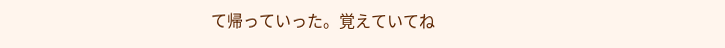て帰っていった。覚えていてね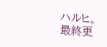ハルヒ。
最終更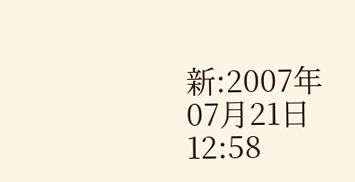新:2007年07月21日 12:58